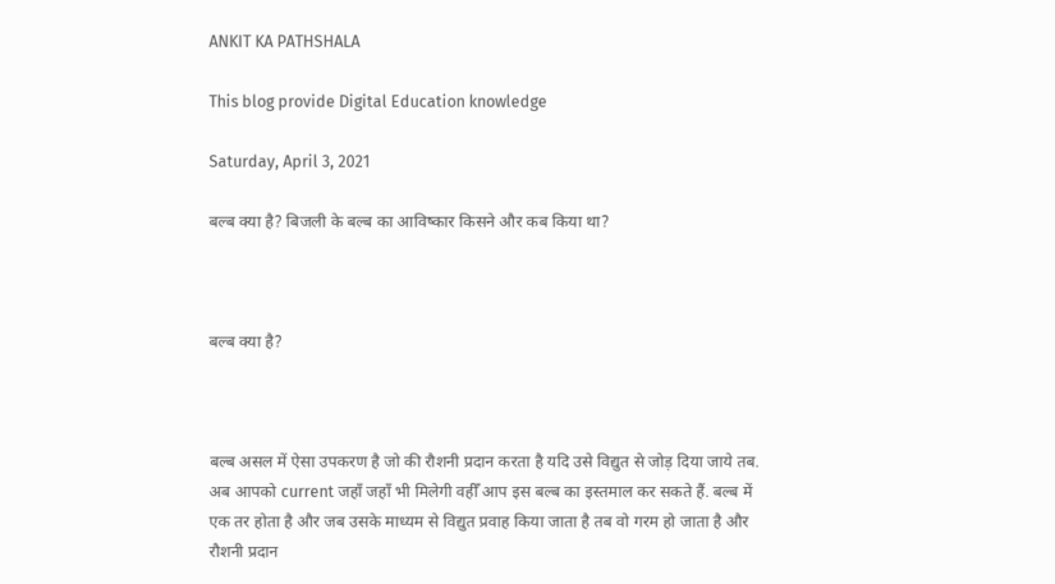ANKIT KA PATHSHALA

This blog provide Digital Education knowledge

Saturday, April 3, 2021

बल्ब क्या है? बिजली के बल्ब का आविष्कार किसने और कब किया था?



बल्ब क्या है?



बल्ब असल में ऐसा उपकरण है जो की रौशनी प्रदान करता है यदि उसे विद्युत से जोड़ दिया जाये तब. अब आपको current जहाँ जहाँ भी मिलेगी वहीँ आप इस बल्ब का इस्तमाल कर सकते हैं. बल्ब में एक तर होता है और जब उसके माध्यम से विद्युत प्रवाह किया जाता है तब वो गरम हो जाता है और रौशनी प्रदान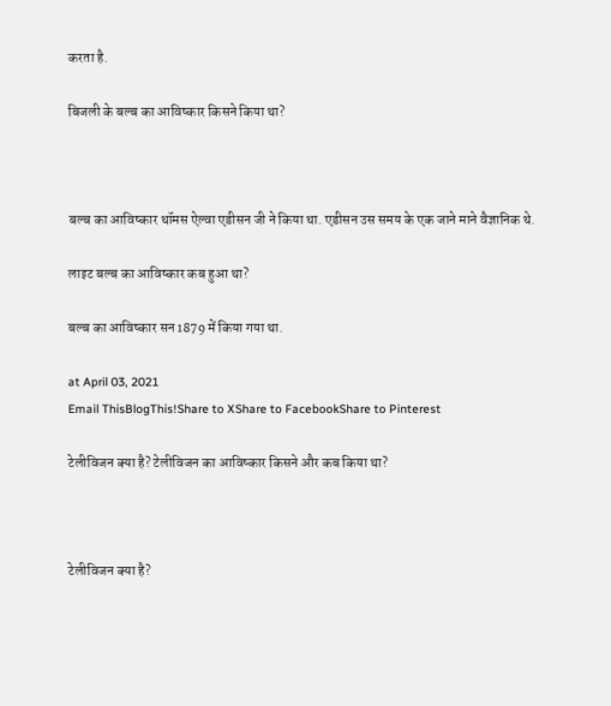करता है.

बिजली के बल्ब का आविष्कार किसने किया था?



बल्ब का आविष्कार थॉमस ऐल्वा एडीसन जी ने किया था. एडीसन उस समय के एक जाने माने वैज्ञानिक थे.

लाइट बल्ब का आविष्कार कब हुआ था?

बल्ब का आविष्कार सन 1879 में किया गया था.

at April 03, 2021
Email ThisBlogThis!Share to XShare to FacebookShare to Pinterest

टेलीविजन क्या है? टेलीविजन का आविष्कार किसने और कब किया था?



टेलीविजन क्या है?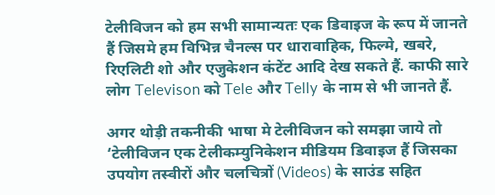टेलीविजन को हम सभी सामान्यतः एक डिवाइज के रूप में जानते हैं जिसमे हम विभिन्न चैनल्स पर धारावाहिक, फिल्मे, खबरे, रिएलिटी शो और एजुकेशन कंटेंट आदि देख सकते हैं. काफी सारे लोग Televison को Tele और Telly के नाम से भी जानते हैं.

अगर थोड़ी तकनीकी भाषा मे टेलीविजन को समझा जाये तो ‘टेलीविजन एक टेलीकम्युनिकेशन मीडियम डिवाइज हैं जिसका उपयोग तस्वीरों और चलचित्रों (Videos) के साउंड सहित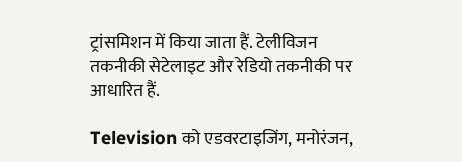ट्रांसमिशन में किया जाता हैं. टेलीविजन तकनीकी सेटेलाइट और रेडियो तकनीकी पर आधारित हैं.

Television को एडवरटाइजिंग, मनोरंजन,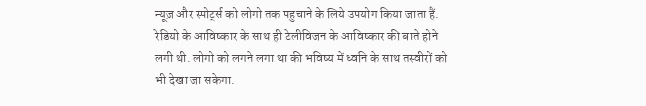न्यूज़ और स्पोर्ट्स को लोगो तक पहुचाने के लिये उपयोग किया जाता हैं. रेडियो के आविष्कार के साथ ही टेलीविजन के आविष्कार की बाते होने लगी थी. लोगो को लगने लगा था की भविष्य में ध्वनि के साथ तस्वीरों को भी देखा जा सकेगा.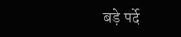बड़े पर्दे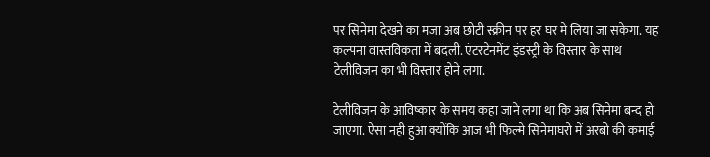पर सिनेमा देखने का मजा अब छोटी स्क्रीन पर हर घर मे लिया जा सकेगा. यह कल्पना वास्तविकता में बदली. एंटरटेनमेंट इंडस्ट्री के विस्तार के साथ टेलीविजन का भी विस्तार होने लगा.

टेलीविजन के आविष्कार के समय कहा जाने लगा था कि अब सिनेमा बन्द हो जाएगा. ऐसा नही हुआ क्योंकि आज भी फिल्मे सिनेमाघरो में अरबो की कमाई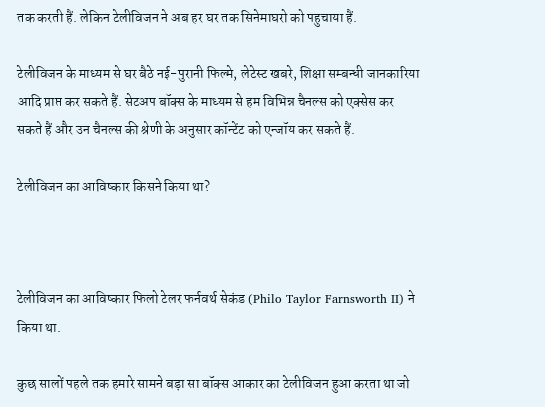तक करती हैं. लेकिन टेलीविजन ने अब हर घर तक सिनेमाघरो को पहुचाया हैं.

टेलीविजन के माध्यम से घर बैठे नई-पुरानी फिल्मे, लेटेस्ट खबरे, शिक्षा सम्बन्धी जानकारिया आदि प्राप्त कर सकते हैं. सेटअप बॉक्स के माध्यम से हम विभिन्न चैनल्स को एक्सेस कर सकते हैं और उन चैनल्स की श्रेणी के अनुसार कॉन्टेंट को एन्जॉय कर सकते हैं.

टेलीविजन का आविष्कार किसने किया था?



टेलीविजन का आविष्कार फिलो टेलर फर्नवर्थ सेकंड (Philo Taylor Farnsworth II) ने किया था.

कुछ सालों पहले तक हमारे सामने बड़ा सा बॉक्स आकार का टेलीविजन हुआ करता था जो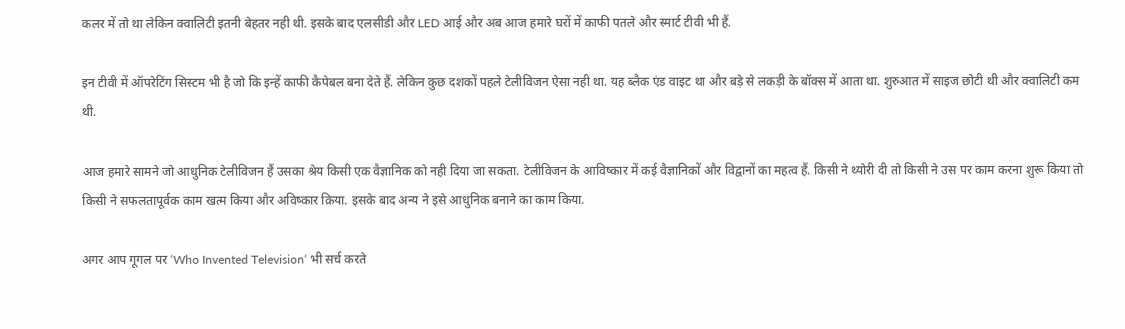कलर में तो था लेकिन क्वालिटी इतनी बेहतर नही थी. इसके बाद एलसीडी और LED आई और अब आज हमारे घरों में काफी पतले और स्मार्ट टीवी भी हैं.

इन टीवी में ऑपरेटिंग सिस्टम भी है जो कि इन्हें काफी कैपेबल बना देते हैं. लेकिन कुछ दशकों पहले टेलीविजन ऐसा नही था. यह ब्लैक एंड वाइट था और बड़े से लकड़ी के बॉक्स में आता था. शुरुआत में साइज छोटी थी और क्वालिटी कम थी.

आज हमारे सामने जो आधुनिक टेलीविजन हैं उसका श्रेय किसी एक वैज्ञानिक को नही दिया जा सकता. टेलीविजन के आविष्कार में कई वैज्ञानिकों और विद्वानों का महत्व हैं. किसी ने थ्योरी दी तो किसी ने उस पर काम करना शुरू किया तो किसी ने सफलतापूर्वक काम खत्म किया और अविष्कार क़िया. इसके बाद अन्य ने इसे आधुनिक बनाने का काम किया.

अगर आप गूगल पर ‘Who Invented Television‘ भी सर्च करते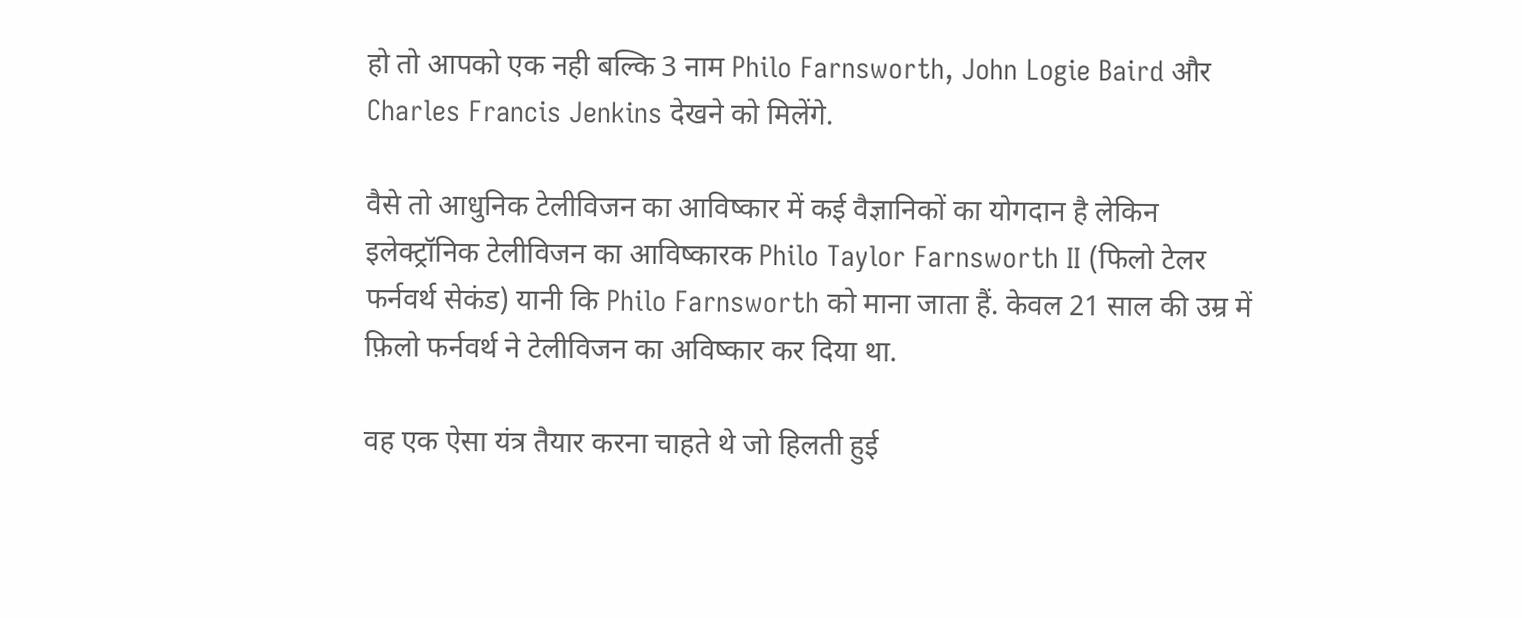हो तो आपको एक नही बल्कि 3 नाम Philo Farnsworth, John Logie Baird और Charles Francis Jenkins देखने को मिलेंगे.

वैसे तो आधुनिक टेलीविजन का आविष्कार में कई वैज्ञानिकों का योगदान है लेकिन इलेक्ट्रॉनिक टेलीविजन का आविष्कारक Philo Taylor Farnsworth II (फिलो टेलर फर्नवर्थ सेकंड) यानी कि Philo Farnsworth को माना जाता हैं. केवल 21 साल की उम्र में फ़िलो फर्नवर्थ ने टेलीविजन का अविष्कार कर दिया था.

वह एक ऐसा यंत्र तैयार करना चाहते थे जो हिलती हुई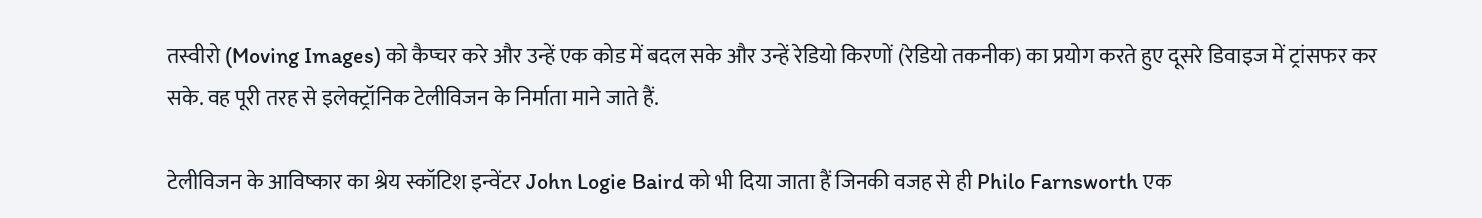तस्वीरो (Moving Images) को कैप्चर करे और उन्हें एक कोड में बदल सके और उन्हें रेडियो किरणों (रेडियो तकनीक) का प्रयोग करते हुए दूसरे डिवाइज में ट्रांसफर कर सके. वह पूरी तरह से इलेक्ट्रॉनिक टेलीविजन के निर्माता माने जाते हैं.

टेलीविजन के आविष्कार का श्रेय स्कॉटिश इन्वेंटर John Logie Baird को भी दिया जाता हैं जिनकी वजह से ही Philo Farnsworth एक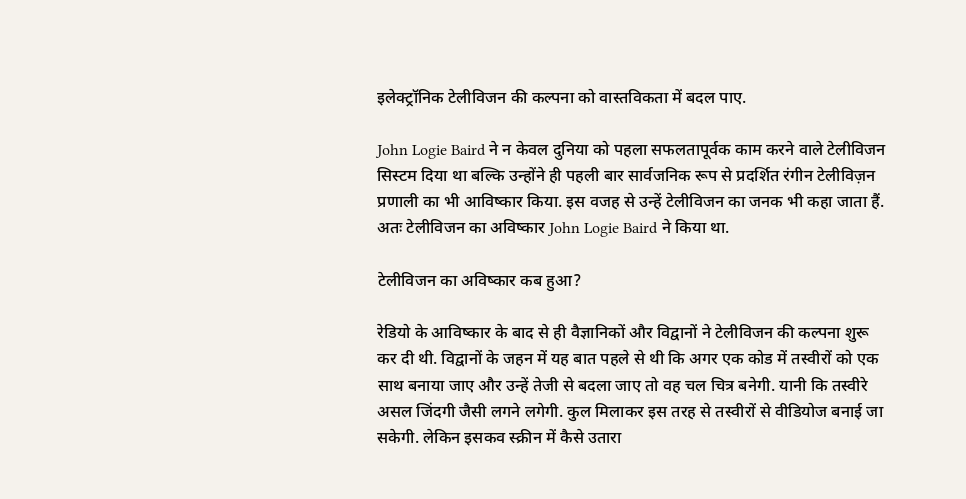इलेक्ट्रॉनिक टेलीविजन की कल्पना को वास्तविकता में बदल पाए.

John Logie Baird ने न केवल दुनिया को पहला सफलतापूर्वक काम करने वाले टेलीविजन सिस्टम दिया था बल्कि उन्होंने ही पहली बार सार्वजनिक रूप से प्रदर्शित रंगीन टेलीविज़न प्रणाली का भी आविष्कार किया. इस वजह से उन्हें टेलीविजन का जनक भी कहा जाता हैं. अतः टेलीविजन का अविष्कार John Logie Baird ने किया था.

टेलीविजन का अविष्कार कब हुआ?

रेडियो के आविष्कार के बाद से ही वैज्ञानिकों और विद्वानों ने टेलीविजन की कल्पना शुरू कर दी थी. विद्वानों के जहन में यह बात पहले से थी कि अगर एक कोड में तस्वीरों को एक साथ बनाया जाए और उन्हें तेजी से बदला जाए तो वह चल चित्र बनेगी. यानी कि तस्वीरे असल जिंदगी जैसी लगने लगेगी. कुल मिलाकर इस तरह से तस्वीरों से वीडियोज बनाई जा सकेगी. लेकिन इसकव स्क्रीन में कैसे उतारा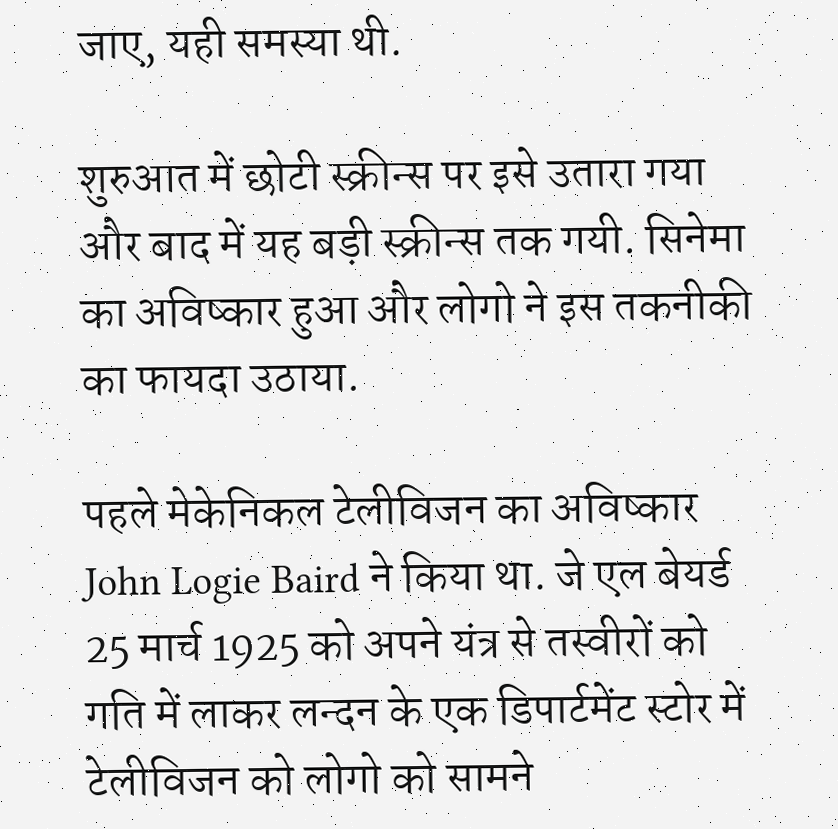जाए, यही समस्या थी.

शुरुआत में छोटी स्क्रीन्स पर इसे उतारा गया और बाद में यह बड़ी स्क्रीन्स तक गयी. सिनेमा का अविष्कार हुआ और लोगो ने इस तकनीकी का फायदा उठाया.

पहले मेकेनिकल टेलीविजन का अविष्कार John Logie Baird ने किया था. जे एल बेयर्ड 25 मार्च 1925 को अपने यंत्र से तस्वीरों को गति में लाकर लन्दन के एक डिपार्टमेंट स्टोर में टेलीविजन को लोगो को सामने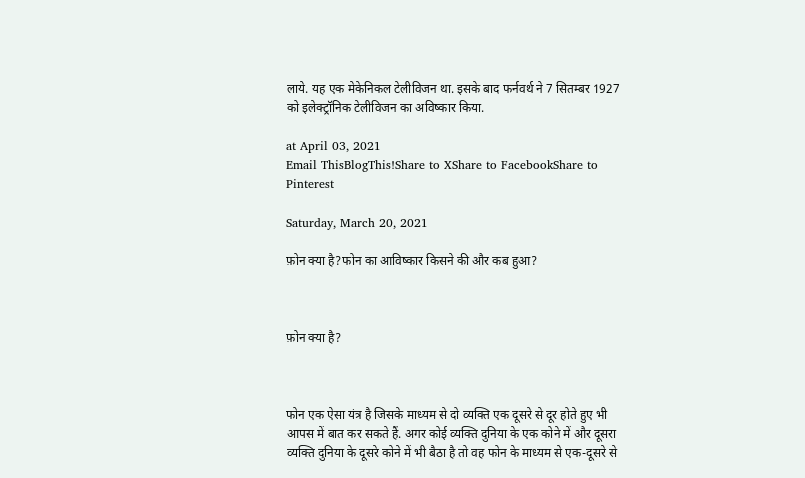लाये. यह एक मेकेनिकल टेलीविजन था. इसके बाद फर्नवर्थ ने 7 सितम्बर 1927 को इलेक्ट्रॉनिक टेलीविजन का अविष्कार किया.

at April 03, 2021
Email ThisBlogThis!Share to XShare to FacebookShare to Pinterest

Saturday, March 20, 2021

फ़ोन क्या है?फोन का आविष्कार किसने की और कब हुआ?



फ़ोन क्या है?



फोन एक ऐसा यंत्र है जिसके माध्यम से दो व्यक्ति एक दूसरे से दूर होते हुए भी आपस में बात कर सकते हैं. अगर कोई व्यक्ति दुनिया के एक कोने में और दूसरा व्यक्ति दुनिया के दूसरे कोने में भी बैठा है तो वह फोन के माध्यम से एक-दूसरे से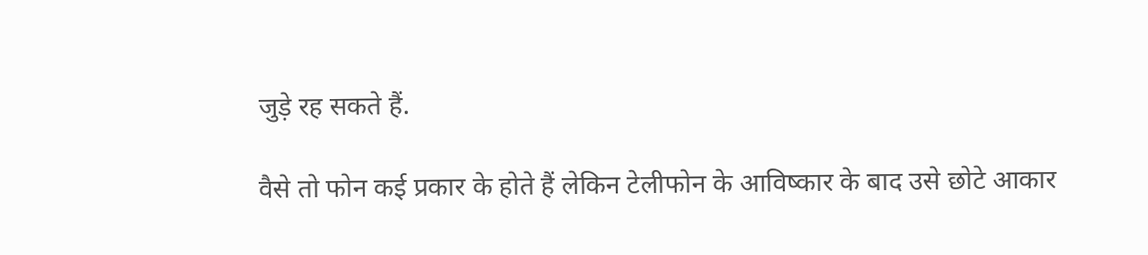जुड़े रह सकते हैं.

वैसे तो फोन कई प्रकार के होते हैं लेकिन टेलीफोन के आविष्कार के बाद उसे छोटे आकार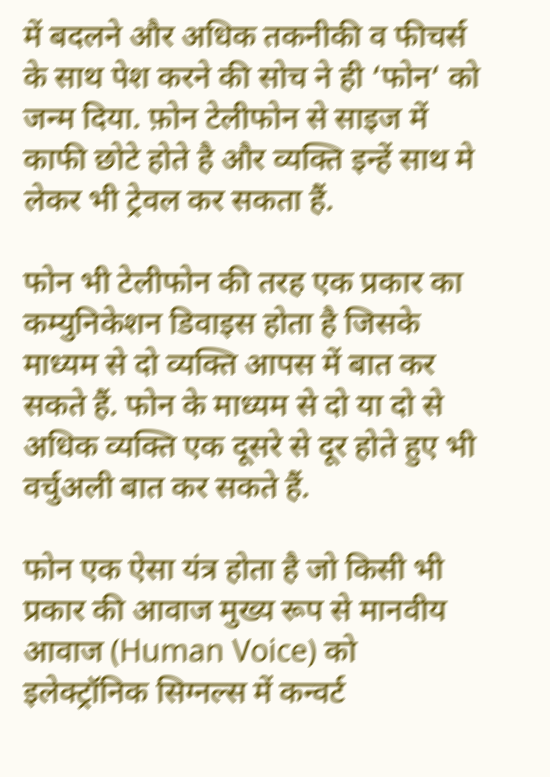में बदलने और अधिक तकनीकी व फीचर्स के साथ पेश करने की सोच ने ही ‘फोन‘ को जन्म दिया. फ़ोन टेलीफोन से साइज में काफी छोटे होते है और व्यक्ति इन्हें साथ मे लेकर भी ट्रेवल कर सकता हैं.

फोन भी टेलीफोन की तरह एक प्रकार का कम्युनिकेशन डिवाइस होता है जिसके माध्यम से दो व्यक्ति आपस में बात कर सकते हैं. फोन के माध्यम से दो या दो से अधिक व्यक्ति एक दूसरे से दूर होते हुए भी वर्चुअली बात कर सकते हैं.

फोन एक ऐसा यंत्र होता है जो किसी भी प्रकार की आवाज मुख्य रूप से मानवीय आवाज (Human Voice) को इलेक्ट्रॉनिक सिग्नल्स में कन्वर्ट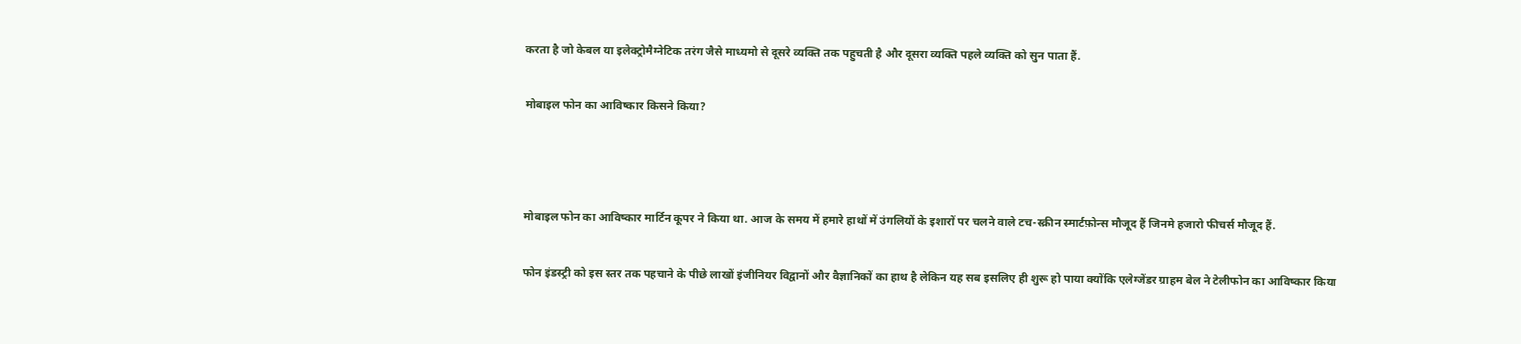करता है जो केबल या इलेक्ट्रोमैग्नेटिक तरंग जैसे माध्यमो से दूसरे व्यक्ति तक पहुचती है और दूसरा व्यक्ति पहले व्यक्ति को सुन पाता हैं.

मोबाइल फोन का आविष्कार किसने किया?



मोबाइल फोन का आविष्कार मार्टिन कूपर ने किया था. आज के समय में हमारे हाथों में उंगलियों के इशारों पर चलने वाले टच-स्क्रीन स्मार्टफ़ोन्स मौजूद हैं जिनमे हजारो फीचर्स मौजूद हैं.

फोन इंडस्ट्री को इस स्तर तक पहचाने के पीछे लाखों इंजीनियर विद्वानों और वैज्ञानिकों का हाथ है लेकिन यह सब इसलिए ही शुरू हो पाया क्योंकि एलेग्जेंडर ग्राहम बेल ने टेलीफोन का आविष्कार किया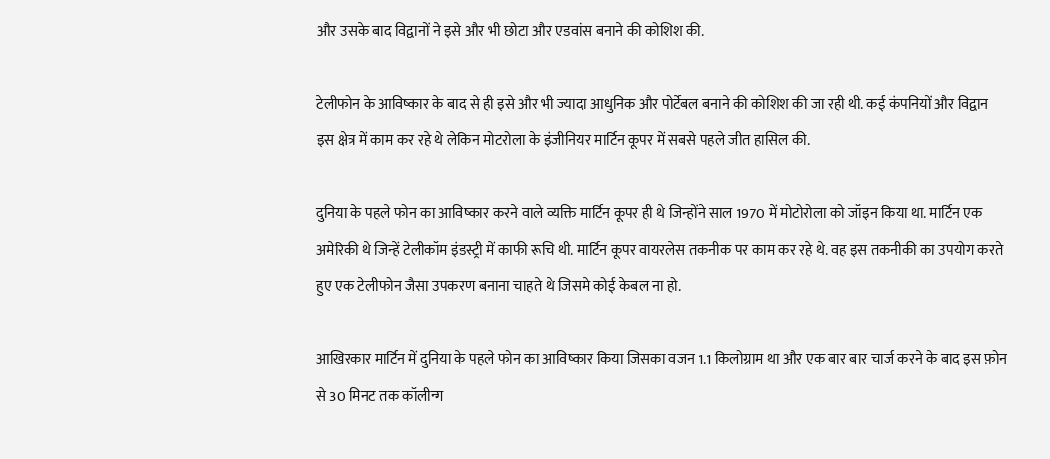और उसके बाद विद्वानों ने इसे और भी छोटा और एडवांस बनाने की कोशिश की.

टेलीफोन के आविष्कार के बाद से ही इसे और भी ज्यादा आधुनिक और पोर्टेबल बनाने की कोशिश की जा रही थी. कई कंपनियों और विद्वान इस क्षेत्र में काम कर रहे थे लेकिन मोटरोला के इंजीनियर मार्टिन कूपर में सबसे पहले जीत हासिल की.

दुनिया के पहले फोन का आविष्कार करने वाले व्यक्ति मार्टिन कूपर ही थे जिन्होंने साल 1970 में मोटोरोला को जॉइन किया था. मार्टिन एक अमेरिकी थे जिन्हें टेलीकॉम इंडस्ट्री में काफी रूचि थी. मार्टिन कूपर वायरलेस तकनीक पर काम कर रहे थे. वह इस तकनीकी का उपयोग करते हुए एक टेलीफोन जैसा उपकरण बनाना चाहते थे जिसमे कोई केबल ना हो.

आखिरकार मार्टिन में दुनिया के पहले फोन का आविष्कार किया जिसका वजन 1.1 किलोग्राम था और एक बार बार चार्ज करने के बाद इस फ़ोन से 30 मिनट तक कॉलीन्ग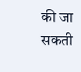की जा सकती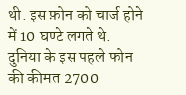थी. इस फ़ोन को चार्ज होने में 10 घण्टे लगते थे. दुनिया के इस पहले फोन की कीमत 2700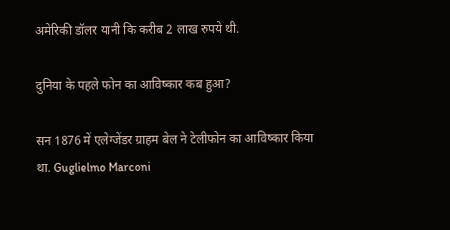अमेरिकी डॉलर यानी कि करीब 2 लाख रुपये थी.

दुनिया के पहले फोन का आविष्कार कब हुआ?

सन 1876 में एलेग्जेंडर ग्राहम बेल ने टेलीफोन का आविष्कार किया था. Guglielmo Marconi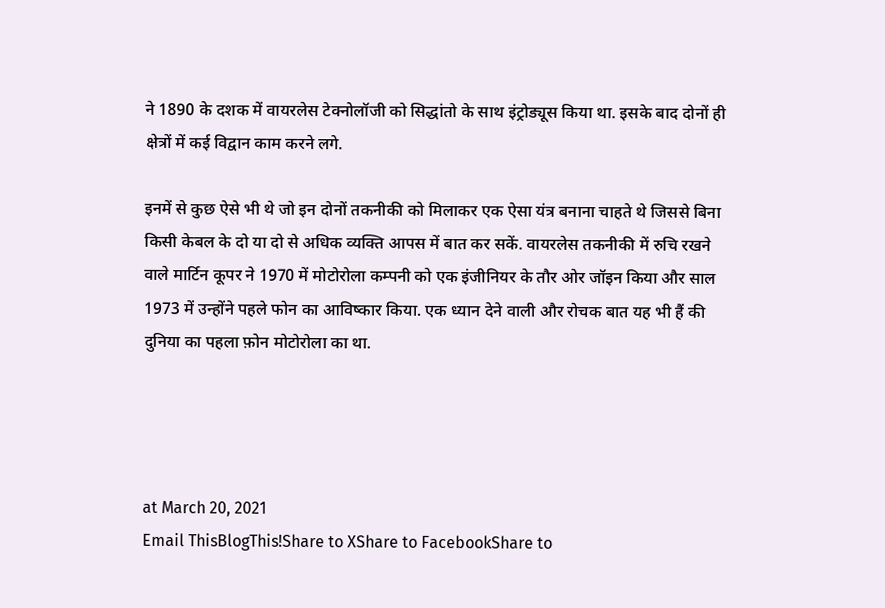ने 1890 के दशक में वायरलेस टेक्नोलॉजी को सिद्धांतो के साथ इंट्रोड्यूस किया था. इसके बाद दोनों ही क्षेत्रों में कई विद्वान काम करने लगे.

इनमें से कुछ ऐसे भी थे जो इन दोनों तकनीकी को मिलाकर एक ऐसा यंत्र बनाना चाहते थे जिससे बिना किसी केबल के दो या दो से अधिक व्यक्ति आपस में बात कर सकें. वायरलेस तकनीकी में रुचि रखने वाले मार्टिन कूपर ने 1970 में मोटोरोला कम्पनी को एक इंजीनियर के तौर ओर जॉइन किया और साल 1973 में उन्होंने पहले फोन का आविष्कार किया. एक ध्यान देने वाली और रोचक बात यह भी हैं की दुनिया का पहला फ़ोन मोटोरोला का था.




at March 20, 2021
Email ThisBlogThis!Share to XShare to FacebookShare to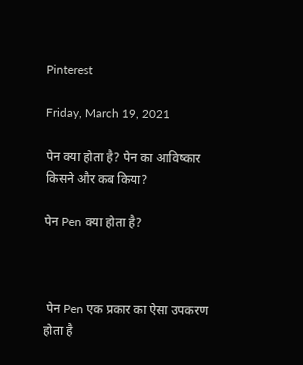Pinterest

Friday, March 19, 2021

पेन क्या होता है? पेन का आविष्कार किसने और कब किया?

पेन Pen क्या होता है?



 पेन Pen एक प्रकार का ऐसा उपकरण होता है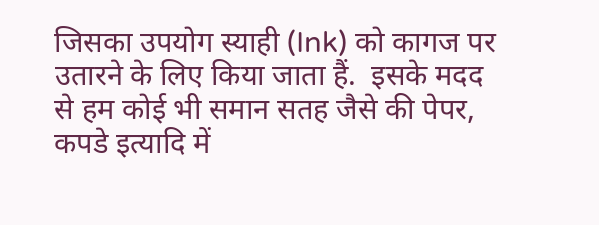जिसका उपयोग स्याही (Ink) को कागज पर उतारने के लिए किया जाता हैं.  इसके मदद से हम कोई भी समान सतह जैसे की पेपर, कपडे इत्यादि में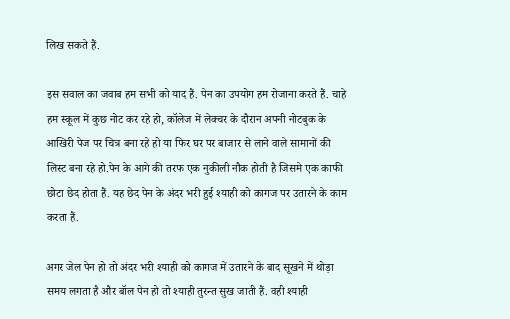लिख सकते हैं.

इस सवाल का जवाब हम सभी को याद हैं. पेन का उपयोग हम रोजाना करते हैं. चाहे हम स्कूल में कुछ नोट कर रहे हो, कॉलेज में लेक्चर के दौरान अपनी नोटबुक के आखिरी पेज पर चित्र बना रहे हो या फिर घर पर बाजार से लाने वाले सामानों की लिस्ट बना रहे हो.पेन के आगे की तरफ एक नुकीली नौक होती है जिसमे एक काफी छोटा छेद होता हैं. यह छेद पेन के अंदर भरी हुई श्याही को कागज पर उतारने के काम करता हैं.

अगर जेल पेन हो तो अंदर भरी श्याही को कागज में उतारने के बाद सूखने में थोड़ा समय लगता है और बॉल पेन हो तो श्याही तुरन्त सुख जाती हैं. वही श्याही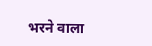भरने वाला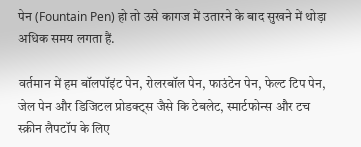पेन (Fountain Pen) हो तो उसे कागज में उतारने के बाद सुखने में थोड़ा अधिक समय लगता हैं.

वर्तमान में हम बॉलपॉइंट पेन, रोलरबॉल पेन, फाउंटेन पेन, फेल्ट टिप पेन, जेल पेन और डिजिटल प्रोडक्ट्स जैसे कि टेबलेट, स्मार्टफोन्स और टच स्क्रीन लैपटॉप के लिए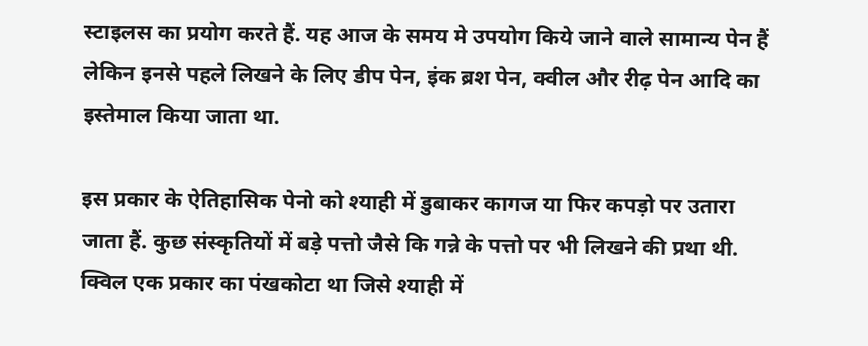स्टाइलस का प्रयोग करते हैं. यह आज के समय मे उपयोग किये जाने वाले सामान्य पेन हैं लेकिन इनसे पहले लिखने के लिए डीप पेन, इंक ब्रश पेन, क्वील और रीढ़ पेन आदि का इस्तेमाल किया जाता था.

इस प्रकार के ऐतिहासिक पेनो को श्याही में डुबाकर कागज या फिर कपड़ो पर उतारा जाता हैं. कुछ संस्कृतियों में बड़े पत्तो जैसे कि गन्ने के पत्तो पर भी लिखने की प्रथा थी. क्विल एक प्रकार का पंखकोटा था जिसे श्याही में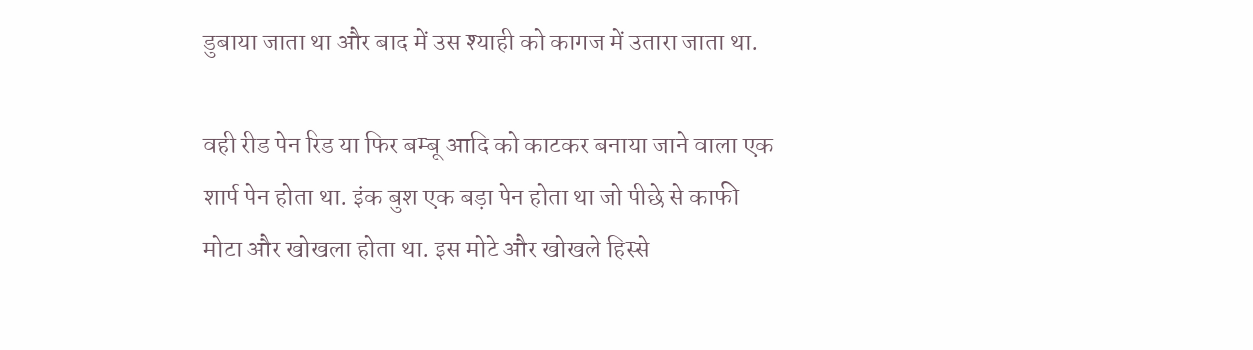डुबाया जाता था और बाद में उस श्याही को कागज में उतारा जाता था.

वही रीड पेन रिड या फिर बम्बू आदि को काटकर बनाया जाने वाला एक शार्प पेन होता था. इंक बुश एक बड़ा पेन होता था जो पीछे से काफी मोटा और खोखला होता था. इस मोटे और खोखले हिस्से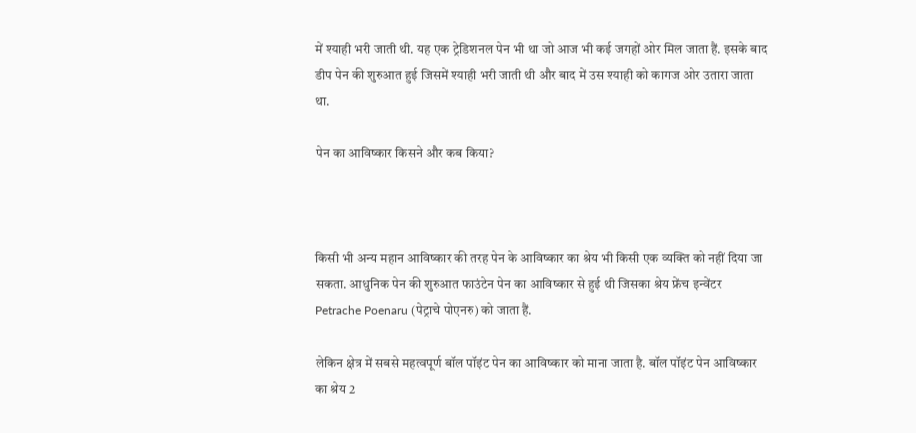में श्याही भरी जाती थी. यह एक ट्रेडिशनल पेन भी था जो आज भी कई जगहों ओर मिल जाता हैं. इसके बाद डीप पेन की शुरुआत हुई जिसमें श्याही भरी जाती थी और बाद में उस श्याही को कागज ओर उतारा जाता था.

पेन का आविष्कार किसने और कब किया?



किसी भी अन्य महान आविष्कार की तरह पेन के आविष्कार का श्रेय भी किसी एक व्यक्ति को नहीं दिया जा सकता. आधुनिक पेन की शुरुआत फाउंटेन पेन का आविष्कार से हुई थी जिसका श्रेय फ्रेंच इन्वेंटर Petrache Poenaru (पेट्राचे पोएनरु) को जाता हैं.

लेकिन क्षेत्र में सबसे महत्वपूर्ण बॉल पॉइंट पेन का आविष्कार को माना जाता है. बॉल पॉइंट पेन आविष्कार का श्रेय 2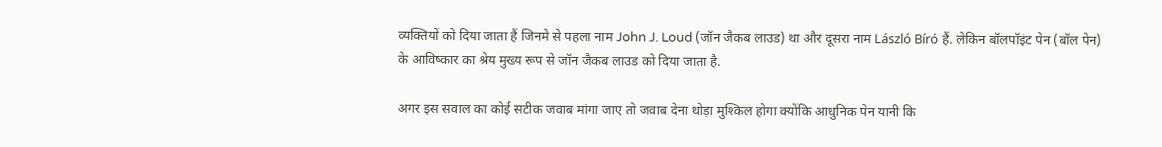व्यक्तियों को दिया जाता हैं जिनमे से पहला नाम John J. Loud (जॉन जैकब लाउड) था और दूसरा नाम László Bíró हैं. लेकिन बॉलपॉइंट पेन (बॉल पेन) के आविष्कार का श्रेय मुख्य रूप से जॉन जैकब लाउड को दिया जाता है.

अगर इस सवाल का कोई सटीक जवाब मांगा जाए तो जवाब देना थोड़ा मुश्किल होगा क्योंकि आधुनिक पेन यानी कि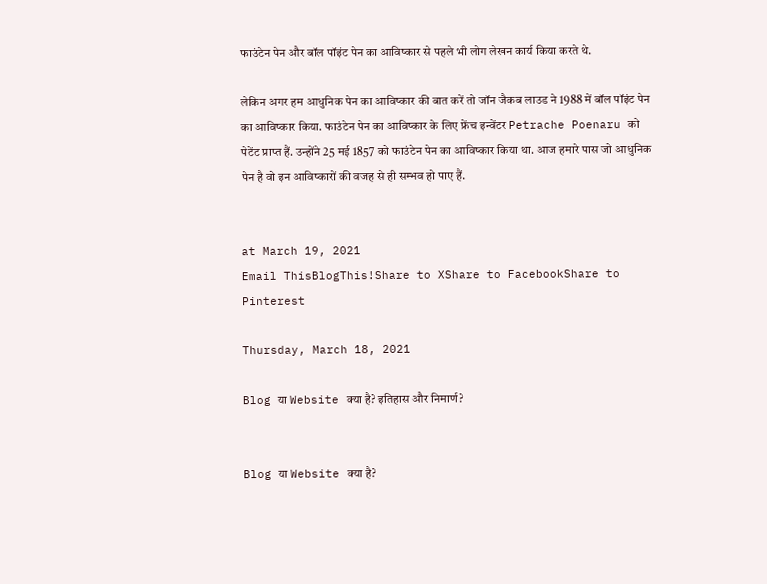फाउंटेन पेन और बॉल पॉइंट पेन का आविष्कार से पहले भी लोग लेखन कार्य किया करते थे.

लेकिन अगर हम आधुनिक पेन का आविष्कार की बात करें तो जॉन जैकब लाउड ने 1988 में बॉल पॉइंट पेन का आविष्कार किया. फाउंटेन पेन का आविष्कार के लिए फ्रेंच इन्वेंटर Petrache Poenaru को पेटेंट प्राप्त हैं. उन्होंने 25 मई 1857 को फाउंटेन पेन का आविष्कार किया था. आज हमारे पास जो आधुनिक पेन है वो इन आविष्कारों की वजह से ही सम्भव हो पाए हैं.


at March 19, 2021
Email ThisBlogThis!Share to XShare to FacebookShare to Pinterest

Thursday, March 18, 2021

Blog या Website क्या है? इतिहास और निमार्ण?


Blog या Website क्या है?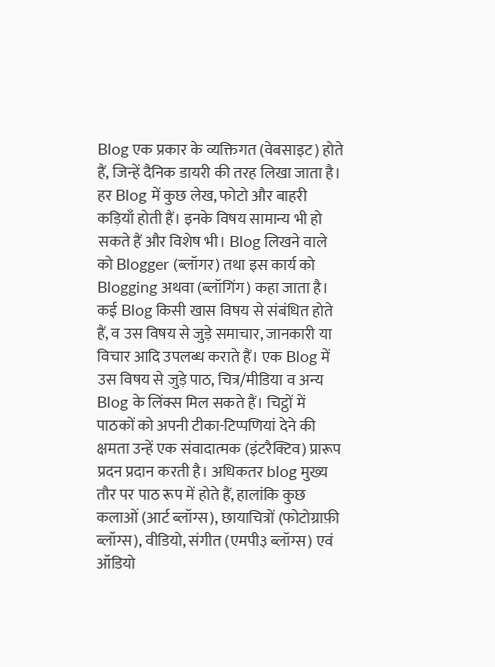Blog एक प्रकार के व्यक्तिगत (वेबसाइट) होते हैं, जिन्हें दैनिक डायरी की तरह लिखा जाता है। हर Blog में कुछ लेख, फोटो और बाहरी कड़ियाँ होती हैं। इनके विषय सामान्य भी हो सकते हैं और विशेष भी। Blog लिखने वाले को Blogger (ब्लॉगर) तथा इस कार्य को Blogging अथवा (ब्लॉगिंग) कहा जाता है। कई Blog किसी खास विषय से संबंधित होते हैं, व उस विषय से जुड़े समाचार, जानकारी या विचार आदि उपलब्ध कराते हैं। एक Blog में उस विषय से जुड़े पाठ, चित्र/मीडिया व अन्य Blog के लिंक्स मिल सकते हैं। चिट्ठों में पाठकों को अपनी टीका-टिप्पणियां देने की क्षमता उन्हें एक संवादात्मक (इंटरैक्टिव) प्रारूप प्रदन प्रदान करती है। अधिकतर blog मुख्य तौर पर पाठ रूप में होते हैं, हालांकि कुछ कलाओं (आर्ट ब्लॉग्स), छायाचित्रों (फोटोग्राफ़ी ब्लॉग्स), वीडियो, संगीत (एमपी३ ब्लॉग्स) एवं ऑडियो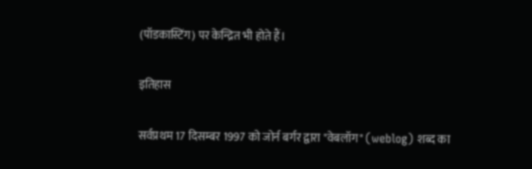(पॉडकास्टिंग) पर केन्द्रित भी होते हैं।

इतिहास

सर्वप्रथम 17 दिसम्बर 1997 को जोर्न बर्गर द्वारा "वेबलॉग" (weblog) शब्द का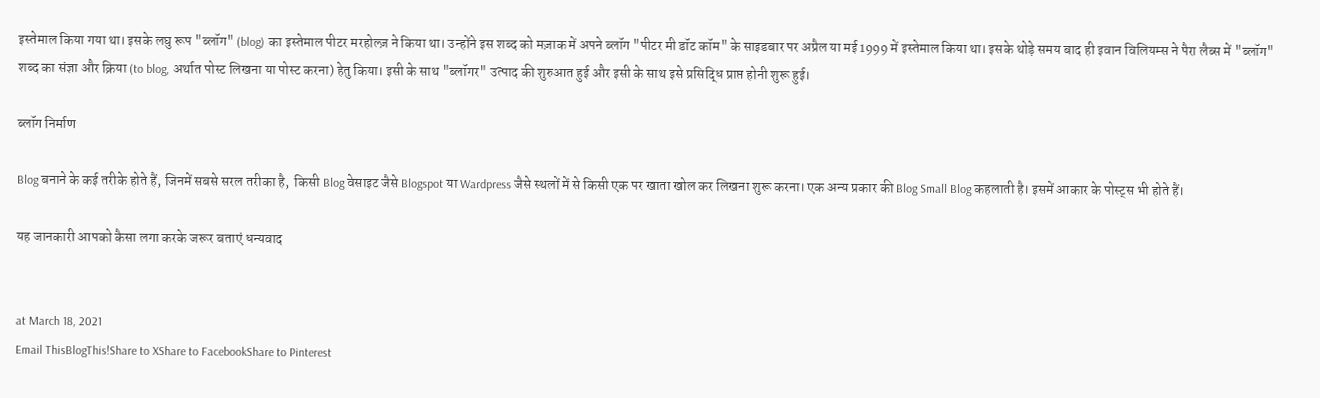इस्तेमाल किया गया था। इसके लघु रूप "ब्लॉग" (blog) का इस्तेमाल पीटर मरहोल्ज़ ने किया था। उन्होंने इस शब्द को मज़ाक में अपने ब्लॉग "पीटर मी डॉट कॉम" के साइडबार पर अप्रैल या मई 1999 में इस्तेमाल किया था। इसके थोड़े समय बाद ही इवान विलियम्स ने पैरा लैब्स में "ब्लॉग" शब्द का संज्ञा और क्रिया (to blog, अर्थात पोस्ट लिखना या पोस्ट करना) हेतु किया। इसी के साथ "ब्लॉगर" उत्पाद की शुरुआत हुई और इसी के साथ इसे प्रसिद्धि प्राप्त होनी शुरू हुई।

ब्लॉग निर्माण

Blog बनाने के कई तरीके होते हैं, जिनमें सबसे सरल तरीका है,  किसी Blog वेसाइट जैसे Blogspot या Wardpress जैसे स्थलों में से किसी एक पर खाता खोल कर लिखना शुरू करना। एक अन्य प्रकार की Blog Small Blog कहलाती है। इसमें आकार के पोस्ट्स भी होते हैं।

यह जानकारी आपको कैसा लगा करके जरूर बताएं धन्यवाद


at March 18, 2021
Email ThisBlogThis!Share to XShare to FacebookShare to Pinterest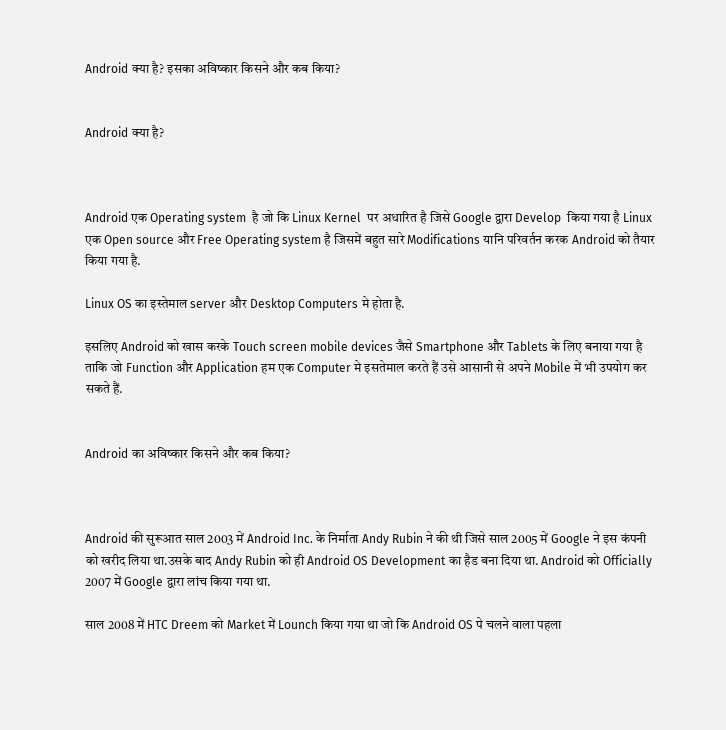Android क्या है? इसका अविष्कार किसने और कब किया?


Android क्या है?



Android एक Operating system  है जो कि Linux Kernel  पर अधारित है जिसे Google द्वारा Develop  किया गया है Linux एक Open source और Free Operating system है जिसमें बहुत सारे Modifications यानि परिवर्तन करक Android को तैयार किया गया है.

Linux OS का इस्तेमाल server और Desktop Computers मे होता है.

इसलिए Android को खास करके Touch screen mobile devices जैसे Smartphone और Tablets के लिए बनाया गया है ताकि जो Function और Application हम एक Computer मे इसतेमाल करते हैं उसे आसानी से अपने Mobile में भी उपयोग कर सकते हैं.


Android का अविष्कार किसने और कब किया?



Android की सुरूआत साल 2003 में Android Inc. के निर्माता Andy Rubin ने की थी जिसे साल 2005 में Google ने इस कंपनी को खरीद लिया था.उसके बाद Andy Rubin को ही Android OS Development का हैड बना दिया था. Android को Officially 2007 में Google द्वारा लांच किया गया था.

साल 2008 में HTC Dreem को Market में Lounch किया गया था जो कि Android OS पे चलने वाला पहला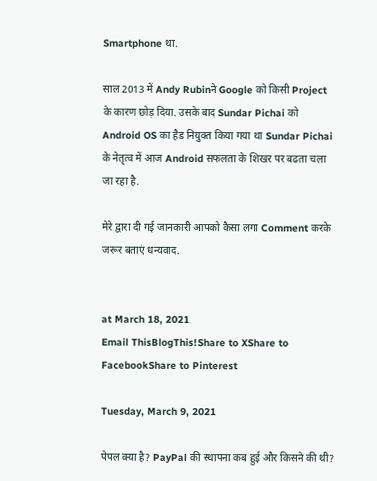Smartphone था.

साल 2013 में Andy Rubinने Google को किसी Project के कारण छोड़ दिया. उसके बाद Sundar Pichai को Android OS का हैड नियुक्त किया गया था Sundar Pichai के नेतृत्व में आज Android सफलता के शिखर पर बढता चला जा रहा है.

मेरे द्वारा दी गई जानकारी आपको कैसा लगा Comment करके जरूर बताएं धन्यवाद.


at March 18, 2021
Email ThisBlogThis!Share to XShare to FacebookShare to Pinterest

Tuesday, March 9, 2021

पेपल क्या है? PayPal की स्थापना कब हुई और किसने की थी?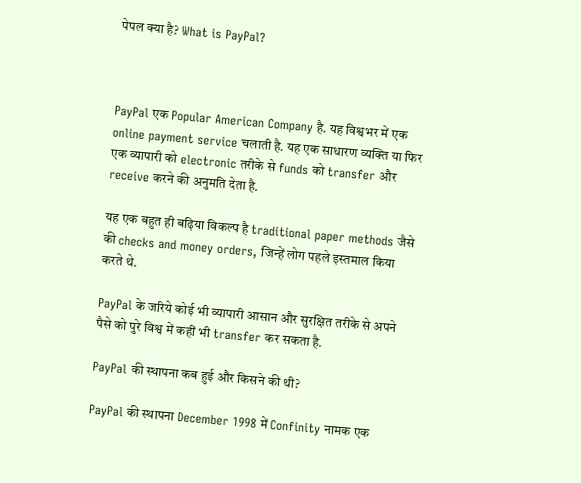पेपल क्या है? What is PayPal?



PayPal एक Popular American Company है. यह विश्वभर में एक online payment service चलाती है. यह एक साधारण व्यक्ति या फिर एक व्यापारी को electronic तरीके से funds को transfer और receive करने की अनुमति देता है.

यह एक बहुत ही बढ़िया विकल्प है traditional paper methods जैसे की checks and money orders, जिन्हें लोग पहले इस्तमाल किया करते थे.

PayPal के जरिये कोई भी व्यापारी आसान और सुरक्षित तरीके से अपने पैसे को पुरे विश्व में कहीं भी transfer कर सकता है.

PayPal की स्थापना कब हुई और किसने की थी?

PayPal की स्थापना December 1998 में Confinity नामक एक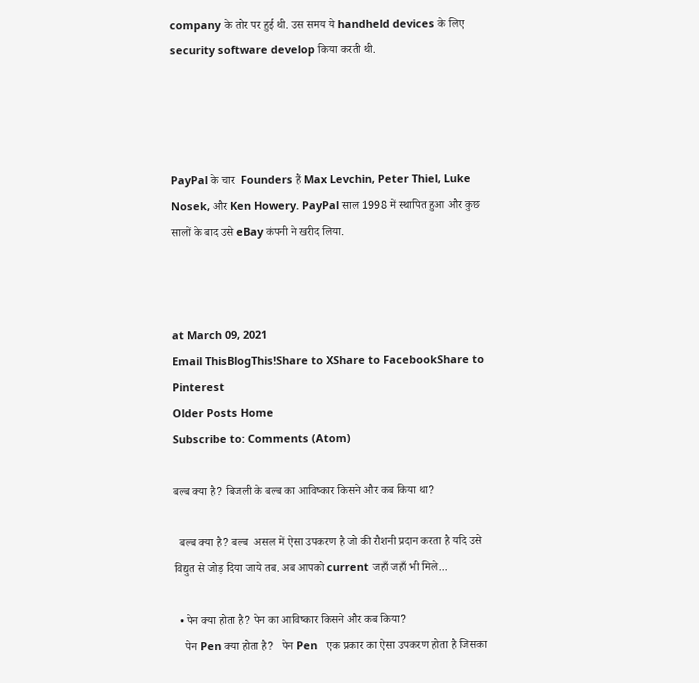company के तोर पर हुई थी. उस समय ये handheld devices के लिए security software develop किया करती थी.




PayPal के चार  Founders हैं Max Levchin, Peter Thiel, Luke Nosek, और Ken Howery. PayPal साल 1998 में स्थापित हुआ और कुछ सालों के बाद उसे eBay कंपनी ने खरीद लिया.



at March 09, 2021
Email ThisBlogThis!Share to XShare to FacebookShare to Pinterest
Older Posts Home
Subscribe to: Comments (Atom)

बल्ब क्या है? बिजली के बल्ब का आविष्कार किसने और कब किया था?

  बल्ब क्या है? बल्ब  असल में ऐसा उपकरण है जो की रौशनी प्रदान करता है यदि उसे विद्युत से जोड़ दिया जाये तब. अब आपको current जहाँ जहाँ भी मिले...

  • पेन क्या होता है? पेन का आविष्कार किसने और कब किया?
    पेन Pen क्या होता है?   पेन Pen   एक प्रकार का ऐसा उपकरण होता है जिसका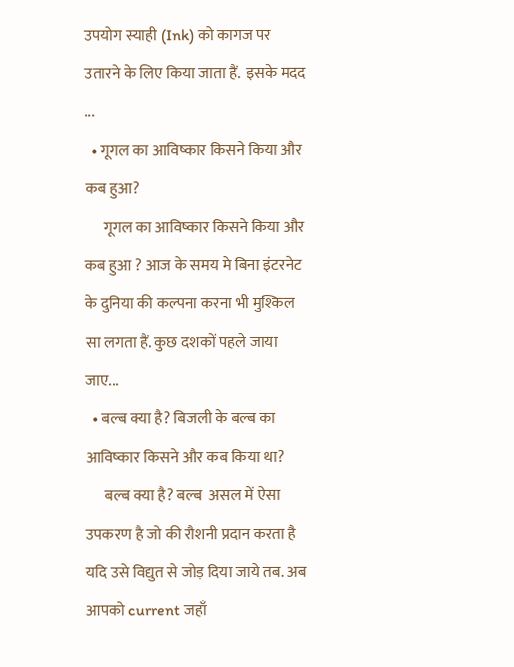उपयोग स्याही (Ink) को कागज पर उतारने के लिए किया जाता हैं.  इसके मदद ...
  • गूगल का आविष्कार किसने किया और कब हुआ?
      गूगल का आविष्कार किसने किया और कब हुआ ? आज के समय मे बिना इंटरनेट के दुनिया की कल्पना करना भी मुश्किल सा लगता हैं. कुछ दशकों पहले जाया जाए...
  • बल्ब क्या है? बिजली के बल्ब का आविष्कार किसने और कब किया था?
      बल्ब क्या है? बल्ब  असल में ऐसा उपकरण है जो की रौशनी प्रदान करता है यदि उसे विद्युत से जोड़ दिया जाये तब. अब आपको current जहाँ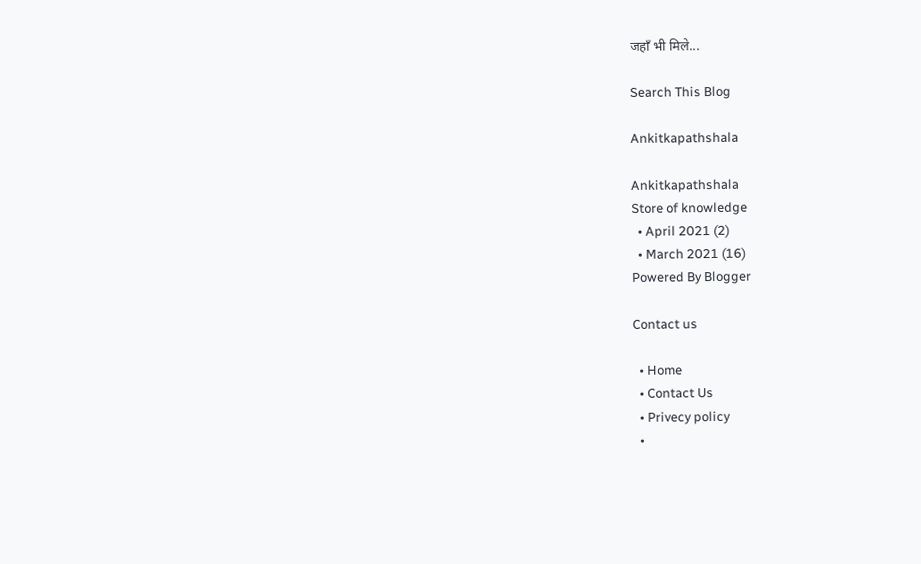जहाँ भी मिले...

Search This Blog

Ankitkapathshala

Ankitkapathshala
Store of knowledge
  • April 2021 (2)
  • March 2021 (16)
Powered By Blogger

Contact us

  • Home
  • Contact Us
  • Privecy policy
  •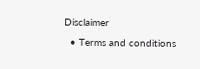Disclaimer
  • Terms and conditions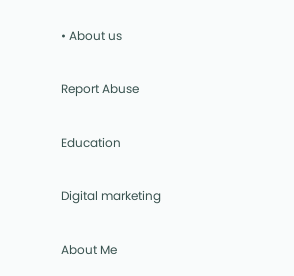• About us

Report Abuse

Education

Digital marketing

About Me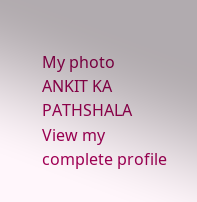My photo
ANKIT KA PATHSHALA
View my complete profile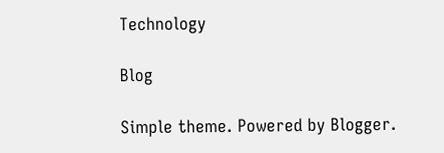Technology

Blog

Simple theme. Powered by Blogger.